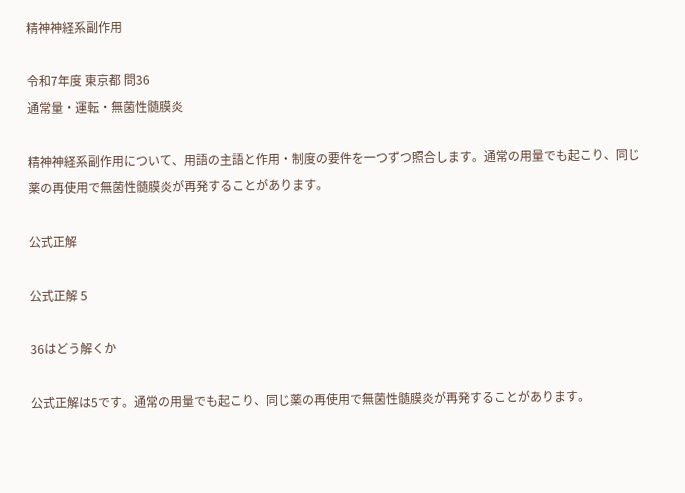精神神経系副作用

令和7年度 東京都 問36
通常量・運転・無菌性髄膜炎

精神神経系副作用について、用語の主語と作用・制度の要件を一つずつ照合します。通常の用量でも起こり、同じ薬の再使用で無菌性髄膜炎が再発することがあります。

公式正解

公式正解 5

36はどう解くか

公式正解は5です。通常の用量でも起こり、同じ薬の再使用で無菌性髄膜炎が再発することがあります。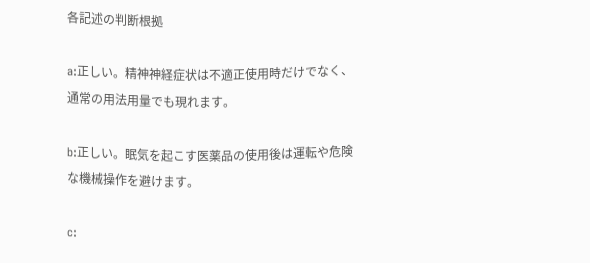各記述の判断根拠

a:正しい。精神神経症状は不適正使用時だけでなく、通常の用法用量でも現れます。

b:正しい。眠気を起こす医薬品の使用後は運転や危険な機械操作を避けます。

c: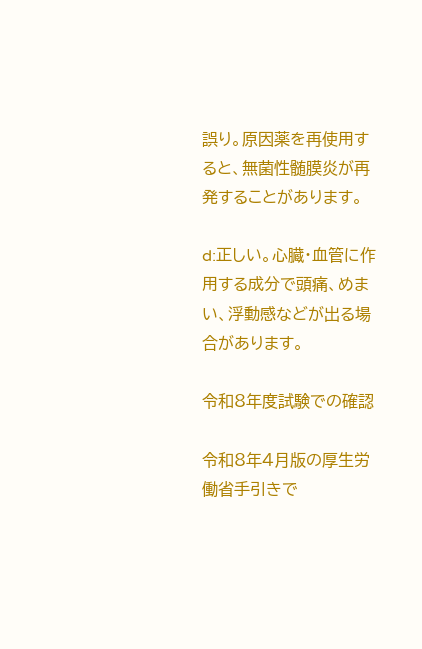誤り。原因薬を再使用すると、無菌性髄膜炎が再発することがあります。

d:正しい。心臓・血管に作用する成分で頭痛、めまい、浮動感などが出る場合があります。

令和8年度試験での確認

令和8年4月版の厚生労働省手引きで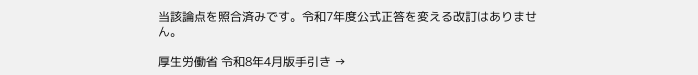当該論点を照合済みです。令和7年度公式正答を変える改訂はありません。

厚生労働省 令和8年4月版手引き →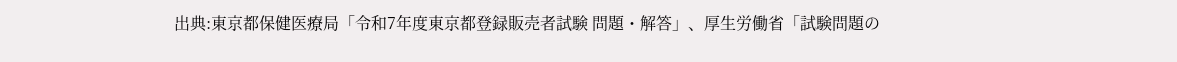出典:東京都保健医療局「令和7年度東京都登録販売者試験 問題・解答」、厚生労働省「試験問題の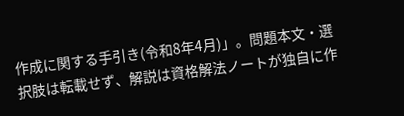作成に関する手引き(令和8年4月)」。問題本文・選択肢は転載せず、解説は資格解法ノートが独自に作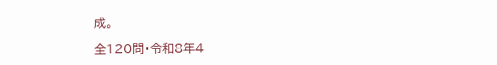成。

全120問・令和8年4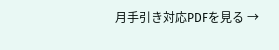月手引き対応PDFを見る →